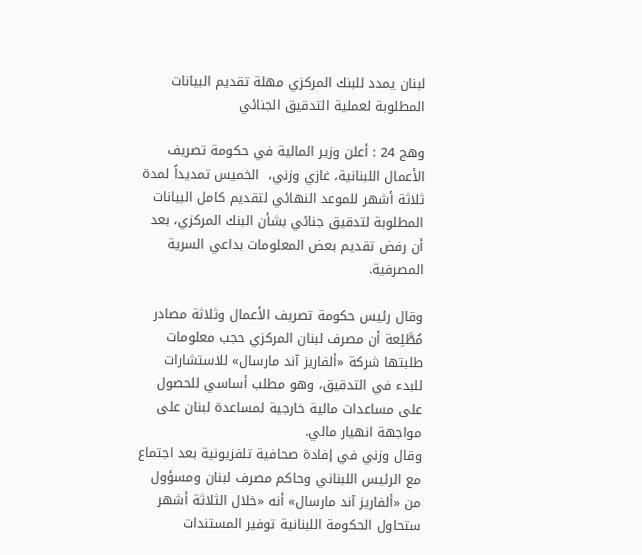لبنان يمدد للبنك المركزي مهلة تقديم البيانات المطلوبة لعملية التدقيق الجنائي

وهج 24 : أعلن وزير المالية في حكومة تصريف الأعمال اللبنانية، غازي وزني،  الخميس تمديداً لمدة ثلاثة أشهر للموعد النهائي لتقديم كامل البيانات المطلوبة لتدقيق جنائي بشأن البنك المركزي، بعد أن رفض تقديم بعض المعلومات بداعي السرية المصرفية.

وقال رئيس حكومة تصريف الأعمال وثلاثة مصادر مُطَّلِعة أن مصرف لبنان المركزي حجب معلومات طلبتها شركة «ألفاريز آند مارسال» للاستشارات للبدء في التدقيق، وهو مطلب أساسي للحصول على مساعدات مالية خارجية لمساعدة لبنان على مواجهة انهيار مالي.
وقال وزني في إفادة صحافية تلفزيونية بعد اجتماع مع الرئيس اللبناني وحاكم مصرف لبنان ومسؤول من «ألفاريز آند مارسال» أنه «خلال الثلاثة أشهر ستحاول الحكومة اللبنانية توفير المستندات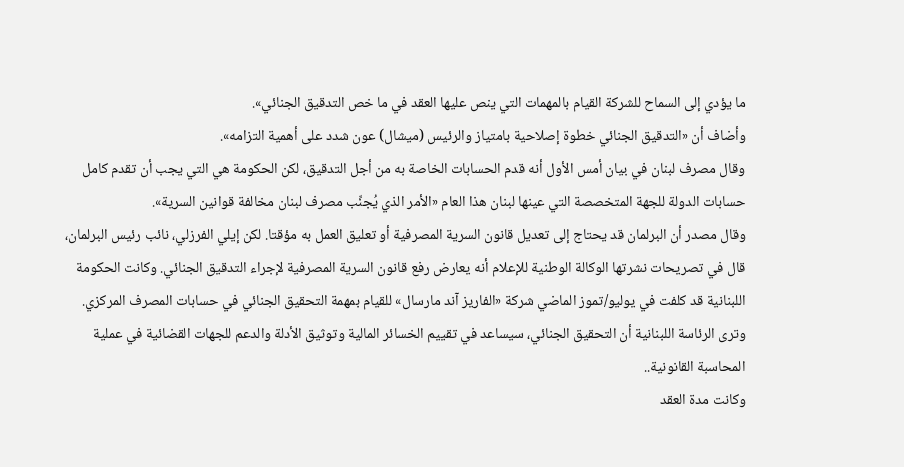ما يؤدي إلى السماح للشركة القيام بالمهمات التي ينص عليها العقد في ما خص التدقيق الجنائي».
وأضاف أن «التدقيق الجنائي خطوة إصلاحية بامتياز والرئيس (ميشال) عون شدد على أهمية التزامه».
وقال مصرف لبنان في بيان أمس الأول أنه قدم الحسابات الخاصة به من أجل التدقيق، لكن الحكومة هي التي يجب أن تقدم كامل حسابات الدولة للجهة المتخصصة التي عينها لبنان هذا العام «الأمر الذي يُجنِّب مصرف لبنان مخالفة قوانين السرية».
وقال مصدر أن البرلمان قد يحتاج إلى تعديل قانون السرية المصرفية أو تعليق العمل به مؤقتا. لكن إيلي الفرزلي، نائب رئيس البرلمان، قال في تصريحات نشرتها الوكالة الوطنية للإعلام أنه يعارض رفع قانون السرية المصرفية لإجراء التدقيق الجنائي. وكانت الحكومة اللبنانية قد كلفت في يوليو/تموز الماضي شركة «الفاريز آند مارسال» للقيام بمهمة التحقيق الجنائي في حسابات المصرف المركزي.
وترى الرئاسة اللبنانية أن التحقيق الجنائي، سيساعد في تقييم الخسائر المالية وتوثيق الأدلة والدعم للجهات القضائية في عملية المحاسبة القانونية..
وكانت مدة العقد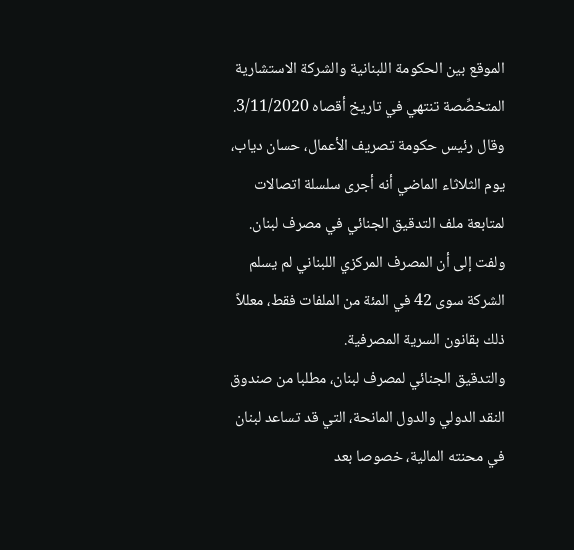الموقع بين الحكومة اللبنانية والشركة الاستشارية المتخصِّصة تنتهي في تاريخ أقصاه 3/11/2020.
وقال رئيس حكومة تصريف الأعمال، حسان دياب، يوم الثلاثاء الماضي أنه أجرى سلسلة اتصالات لمتابعة ملف التدقيق الجنائي في مصرف لبنان.
ولفت إلى أن المصرف المركزي اللبناني لم يسلم الشركة سوى 42 في المئة من الملفات فقط، معللاً ذلك بقانون السرية المصرفية.
والتدقيق الجنائي لمصرف لبنان، مطلبا من صندوق النقد الدولي والدول المانحة، التي قد تساعد لبنان في محنته المالية، خصوصا بعد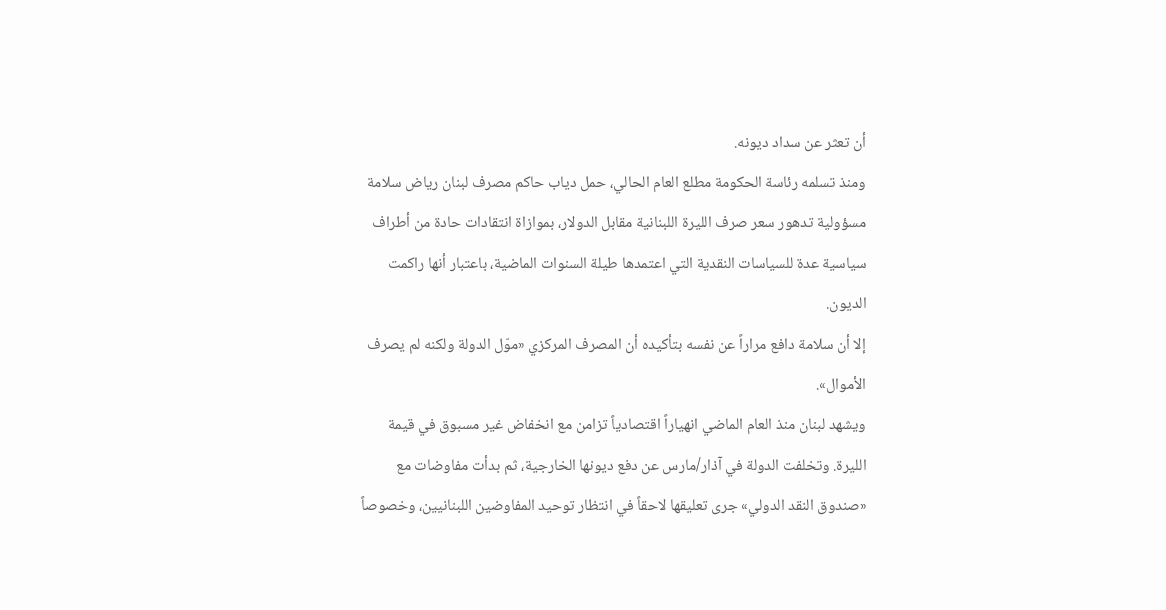أن تعثر عن سداد ديونه.
ومنذ تسلمه رئاسة الحكومة مطلع العام الحالي، حمل دياب حاكم مصرف لبنان رياض سلامة مسؤولية تدهور سعر صرف الليرة اللبنانية مقابل الدولار، بموازاة انتقادات حادة من أطراف سياسية عدة للسياسات النقدية التي اعتمدها طيلة السنوات الماضية، باعتبار أنها راكمت الديون.
إلا أن سلامة دافع مراراً عن نفسه بتأكيده أن المصرف المركزي «موّل الدولة ولكنه لم يصرف الأموال».
ويشهد لبنان منذ العام الماضي انهياراً اقتصادياً تزامن مع انخفاض غير مسبوق في قيمة الليرة. وتخلفت الدولة في آذار/مارس عن دفع ديونها الخارجية، ثم بدأت مفاوضات مع «صندوق النقد الدولي» جرى تعليقها لاحقاً في انتظار توحيد المفاوضين اللبنانيين، وخصوصاً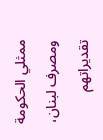ممثلي الحكومة ومصرف لبنان، تقديراتهم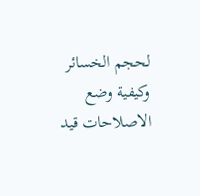لحجم الخسائر وكيفية وضع الاصلاحات قيد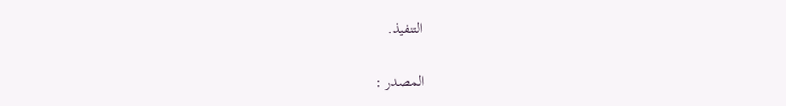التنفيذ.

المصدر :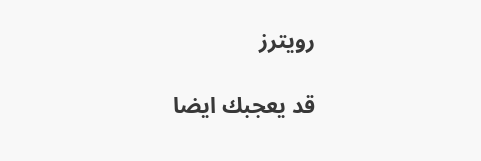رويترز

قد يعجبك ايضا